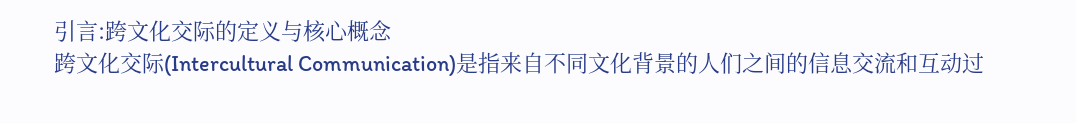引言:跨文化交际的定义与核心概念
跨文化交际(Intercultural Communication)是指来自不同文化背景的人们之间的信息交流和互动过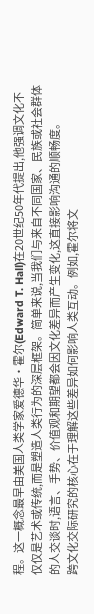程。这一概念最早由美国人类学家爱德华·霍尔(Edward T. Hall)在20世纪50年代提出,他强调文化不仅仅是艺术或传统,而是塑造人类行为的深层框架。简单来说,当我们与来自不同国家、民族或社会群体的人交谈时,语言、手势、价值观和期望都会因文化差异而产生变化,这直接影响沟通的顺畅度。
跨文化交际研究的核心在于理解这些差异如何影响人类互动。例如,霍尔将文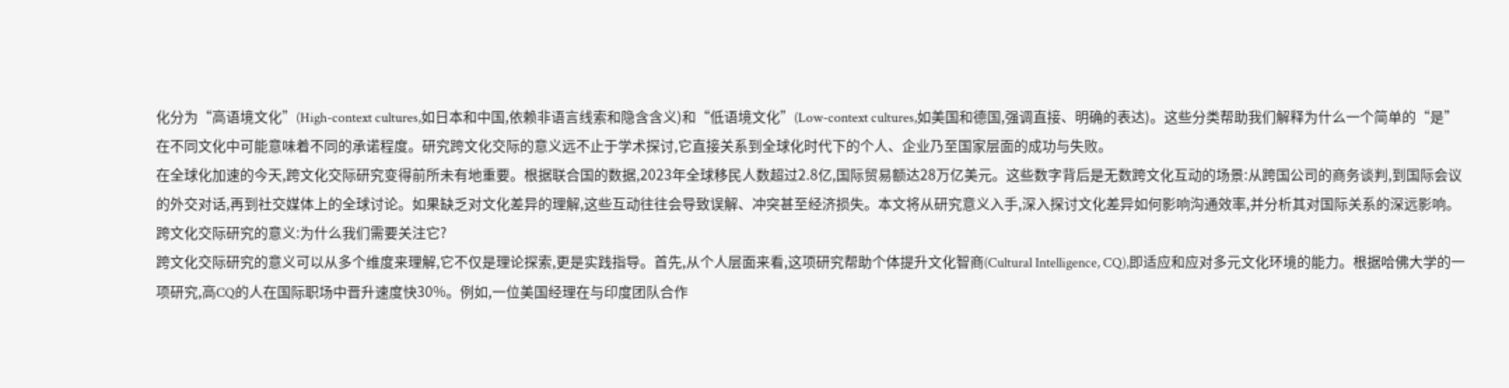化分为“高语境文化”(High-context cultures,如日本和中国,依赖非语言线索和隐含含义)和“低语境文化”(Low-context cultures,如美国和德国,强调直接、明确的表达)。这些分类帮助我们解释为什么一个简单的“是”在不同文化中可能意味着不同的承诺程度。研究跨文化交际的意义远不止于学术探讨,它直接关系到全球化时代下的个人、企业乃至国家层面的成功与失败。
在全球化加速的今天,跨文化交际研究变得前所未有地重要。根据联合国的数据,2023年全球移民人数超过2.8亿,国际贸易额达28万亿美元。这些数字背后是无数跨文化互动的场景:从跨国公司的商务谈判,到国际会议的外交对话,再到社交媒体上的全球讨论。如果缺乏对文化差异的理解,这些互动往往会导致误解、冲突甚至经济损失。本文将从研究意义入手,深入探讨文化差异如何影响沟通效率,并分析其对国际关系的深远影响。
跨文化交际研究的意义:为什么我们需要关注它?
跨文化交际研究的意义可以从多个维度来理解,它不仅是理论探索,更是实践指导。首先,从个人层面来看,这项研究帮助个体提升文化智商(Cultural Intelligence, CQ),即适应和应对多元文化环境的能力。根据哈佛大学的一项研究,高CQ的人在国际职场中晋升速度快30%。例如,一位美国经理在与印度团队合作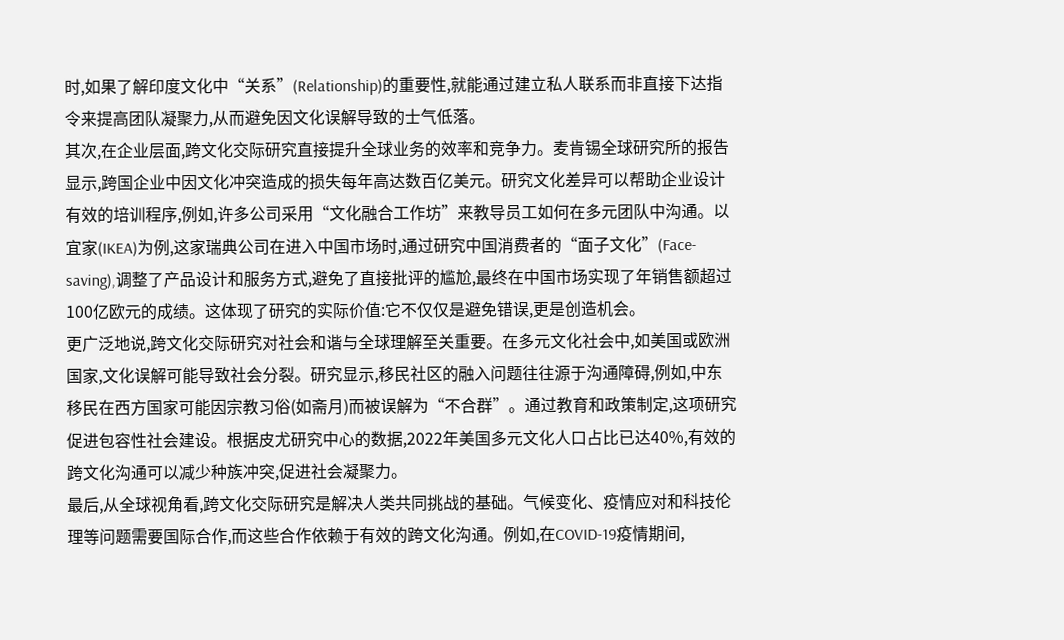时,如果了解印度文化中“关系”(Relationship)的重要性,就能通过建立私人联系而非直接下达指令来提高团队凝聚力,从而避免因文化误解导致的士气低落。
其次,在企业层面,跨文化交际研究直接提升全球业务的效率和竞争力。麦肯锡全球研究所的报告显示,跨国企业中因文化冲突造成的损失每年高达数百亿美元。研究文化差异可以帮助企业设计有效的培训程序,例如,许多公司采用“文化融合工作坊”来教导员工如何在多元团队中沟通。以宜家(IKEA)为例,这家瑞典公司在进入中国市场时,通过研究中国消费者的“面子文化”(Face-saving),调整了产品设计和服务方式,避免了直接批评的尴尬,最终在中国市场实现了年销售额超过100亿欧元的成绩。这体现了研究的实际价值:它不仅仅是避免错误,更是创造机会。
更广泛地说,跨文化交际研究对社会和谐与全球理解至关重要。在多元文化社会中,如美国或欧洲国家,文化误解可能导致社会分裂。研究显示,移民社区的融入问题往往源于沟通障碍,例如,中东移民在西方国家可能因宗教习俗(如斋月)而被误解为“不合群”。通过教育和政策制定,这项研究促进包容性社会建设。根据皮尤研究中心的数据,2022年美国多元文化人口占比已达40%,有效的跨文化沟通可以减少种族冲突,促进社会凝聚力。
最后,从全球视角看,跨文化交际研究是解决人类共同挑战的基础。气候变化、疫情应对和科技伦理等问题需要国际合作,而这些合作依赖于有效的跨文化沟通。例如,在COVID-19疫情期间,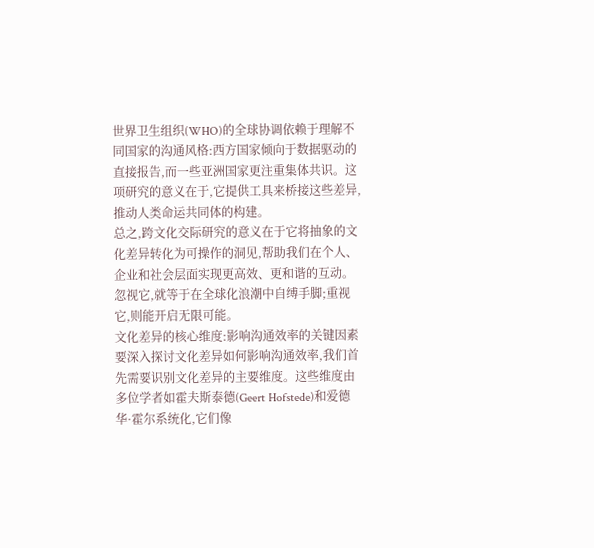世界卫生组织(WHO)的全球协调依赖于理解不同国家的沟通风格:西方国家倾向于数据驱动的直接报告,而一些亚洲国家更注重集体共识。这项研究的意义在于,它提供工具来桥接这些差异,推动人类命运共同体的构建。
总之,跨文化交际研究的意义在于它将抽象的文化差异转化为可操作的洞见,帮助我们在个人、企业和社会层面实现更高效、更和谐的互动。忽视它,就等于在全球化浪潮中自缚手脚;重视它,则能开启无限可能。
文化差异的核心维度:影响沟通效率的关键因素
要深入探讨文化差异如何影响沟通效率,我们首先需要识别文化差异的主要维度。这些维度由多位学者如霍夫斯泰德(Geert Hofstede)和爱德华·霍尔系统化,它们像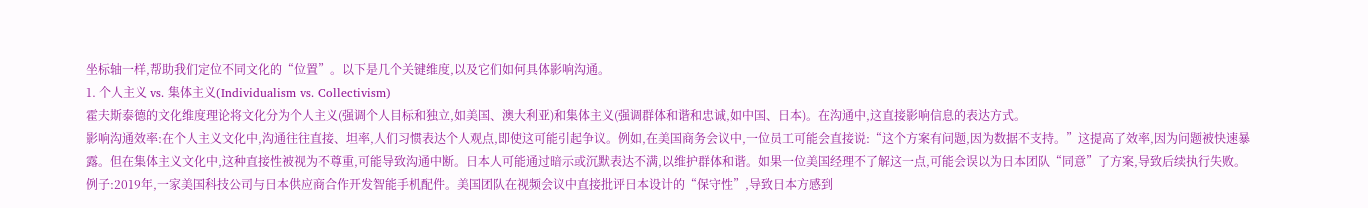坐标轴一样,帮助我们定位不同文化的“位置”。以下是几个关键维度,以及它们如何具体影响沟通。
1. 个人主义 vs. 集体主义(Individualism vs. Collectivism)
霍夫斯泰德的文化维度理论将文化分为个人主义(强调个人目标和独立,如美国、澳大利亚)和集体主义(强调群体和谐和忠诚,如中国、日本)。在沟通中,这直接影响信息的表达方式。
影响沟通效率:在个人主义文化中,沟通往往直接、坦率,人们习惯表达个人观点,即使这可能引起争议。例如,在美国商务会议中,一位员工可能会直接说:“这个方案有问题,因为数据不支持。”这提高了效率,因为问题被快速暴露。但在集体主义文化中,这种直接性被视为不尊重,可能导致沟通中断。日本人可能通过暗示或沉默表达不满,以维护群体和谐。如果一位美国经理不了解这一点,可能会误以为日本团队“同意”了方案,导致后续执行失败。
例子:2019年,一家美国科技公司与日本供应商合作开发智能手机配件。美国团队在视频会议中直接批评日本设计的“保守性”,导致日本方感到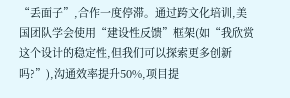“丢面子”,合作一度停滞。通过跨文化培训,美国团队学会使用“建设性反馈”框架(如“我欣赏这个设计的稳定性,但我们可以探索更多创新吗?”),沟通效率提升50%,项目提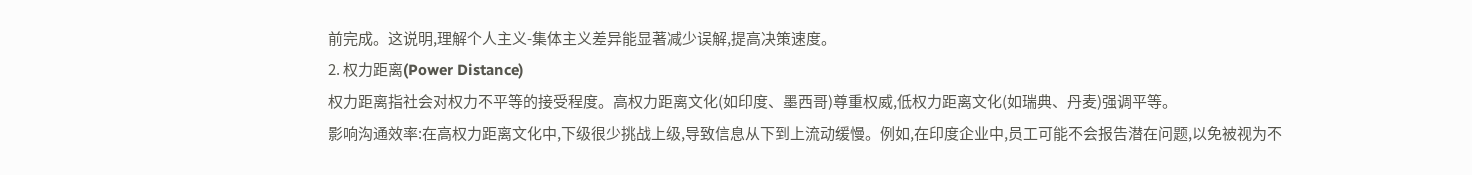前完成。这说明,理解个人主义-集体主义差异能显著减少误解,提高决策速度。
2. 权力距离(Power Distance)
权力距离指社会对权力不平等的接受程度。高权力距离文化(如印度、墨西哥)尊重权威,低权力距离文化(如瑞典、丹麦)强调平等。
影响沟通效率:在高权力距离文化中,下级很少挑战上级,导致信息从下到上流动缓慢。例如,在印度企业中,员工可能不会报告潜在问题,以免被视为不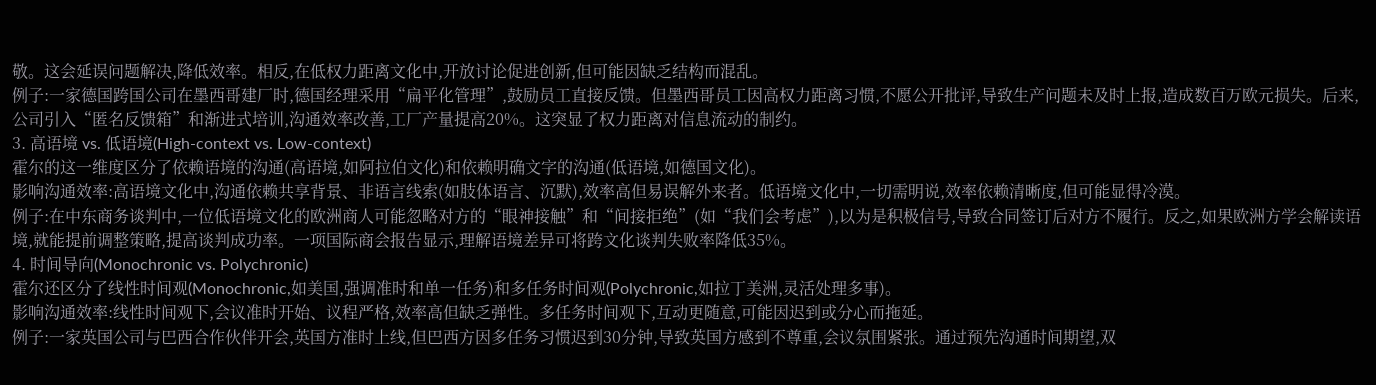敬。这会延误问题解决,降低效率。相反,在低权力距离文化中,开放讨论促进创新,但可能因缺乏结构而混乱。
例子:一家德国跨国公司在墨西哥建厂时,德国经理采用“扁平化管理”,鼓励员工直接反馈。但墨西哥员工因高权力距离习惯,不愿公开批评,导致生产问题未及时上报,造成数百万欧元损失。后来,公司引入“匿名反馈箱”和渐进式培训,沟通效率改善,工厂产量提高20%。这突显了权力距离对信息流动的制约。
3. 高语境 vs. 低语境(High-context vs. Low-context)
霍尔的这一维度区分了依赖语境的沟通(高语境,如阿拉伯文化)和依赖明确文字的沟通(低语境,如德国文化)。
影响沟通效率:高语境文化中,沟通依赖共享背景、非语言线索(如肢体语言、沉默),效率高但易误解外来者。低语境文化中,一切需明说,效率依赖清晰度,但可能显得冷漠。
例子:在中东商务谈判中,一位低语境文化的欧洲商人可能忽略对方的“眼神接触”和“间接拒绝”(如“我们会考虑”),以为是积极信号,导致合同签订后对方不履行。反之,如果欧洲方学会解读语境,就能提前调整策略,提高谈判成功率。一项国际商会报告显示,理解语境差异可将跨文化谈判失败率降低35%。
4. 时间导向(Monochronic vs. Polychronic)
霍尔还区分了线性时间观(Monochronic,如美国,强调准时和单一任务)和多任务时间观(Polychronic,如拉丁美洲,灵活处理多事)。
影响沟通效率:线性时间观下,会议准时开始、议程严格,效率高但缺乏弹性。多任务时间观下,互动更随意,可能因迟到或分心而拖延。
例子:一家英国公司与巴西合作伙伴开会,英国方准时上线,但巴西方因多任务习惯迟到30分钟,导致英国方感到不尊重,会议氛围紧张。通过预先沟通时间期望,双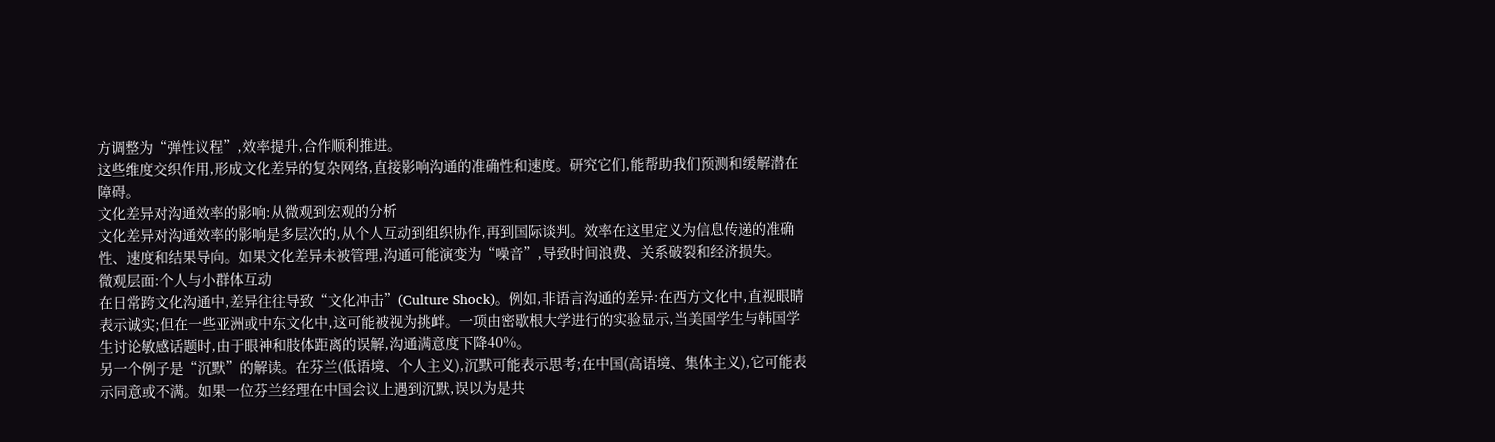方调整为“弹性议程”,效率提升,合作顺利推进。
这些维度交织作用,形成文化差异的复杂网络,直接影响沟通的准确性和速度。研究它们,能帮助我们预测和缓解潜在障碍。
文化差异对沟通效率的影响:从微观到宏观的分析
文化差异对沟通效率的影响是多层次的,从个人互动到组织协作,再到国际谈判。效率在这里定义为信息传递的准确性、速度和结果导向。如果文化差异未被管理,沟通可能演变为“噪音”,导致时间浪费、关系破裂和经济损失。
微观层面:个人与小群体互动
在日常跨文化沟通中,差异往往导致“文化冲击”(Culture Shock)。例如,非语言沟通的差异:在西方文化中,直视眼睛表示诚实;但在一些亚洲或中东文化中,这可能被视为挑衅。一项由密歇根大学进行的实验显示,当美国学生与韩国学生讨论敏感话题时,由于眼神和肢体距离的误解,沟通满意度下降40%。
另一个例子是“沉默”的解读。在芬兰(低语境、个人主义),沉默可能表示思考;在中国(高语境、集体主义),它可能表示同意或不满。如果一位芬兰经理在中国会议上遇到沉默,误以为是共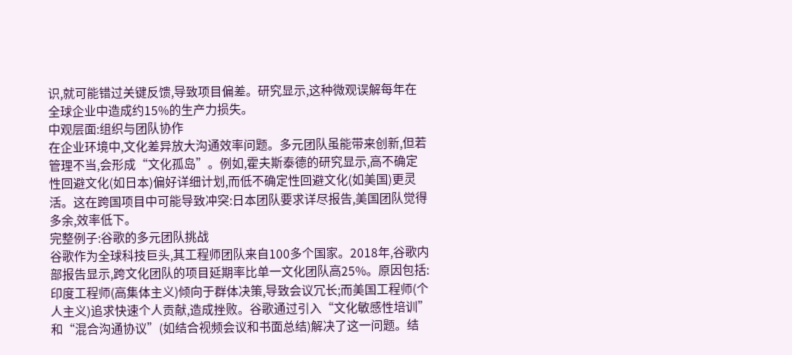识,就可能错过关键反馈,导致项目偏差。研究显示,这种微观误解每年在全球企业中造成约15%的生产力损失。
中观层面:组织与团队协作
在企业环境中,文化差异放大沟通效率问题。多元团队虽能带来创新,但若管理不当,会形成“文化孤岛”。例如,霍夫斯泰德的研究显示,高不确定性回避文化(如日本)偏好详细计划,而低不确定性回避文化(如美国)更灵活。这在跨国项目中可能导致冲突:日本团队要求详尽报告,美国团队觉得多余,效率低下。
完整例子:谷歌的多元团队挑战
谷歌作为全球科技巨头,其工程师团队来自100多个国家。2018年,谷歌内部报告显示,跨文化团队的项目延期率比单一文化团队高25%。原因包括:印度工程师(高集体主义)倾向于群体决策,导致会议冗长;而美国工程师(个人主义)追求快速个人贡献,造成挫败。谷歌通过引入“文化敏感性培训”和“混合沟通协议”(如结合视频会议和书面总结)解决了这一问题。结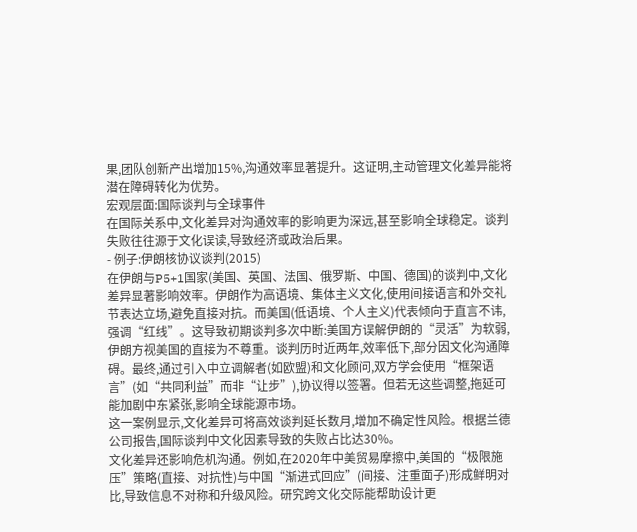果,团队创新产出增加15%,沟通效率显著提升。这证明,主动管理文化差异能将潜在障碍转化为优势。
宏观层面:国际谈判与全球事件
在国际关系中,文化差异对沟通效率的影响更为深远,甚至影响全球稳定。谈判失败往往源于文化误读,导致经济或政治后果。
- 例子:伊朗核协议谈判(2015)
在伊朗与P5+1国家(美国、英国、法国、俄罗斯、中国、德国)的谈判中,文化差异显著影响效率。伊朗作为高语境、集体主义文化,使用间接语言和外交礼节表达立场,避免直接对抗。而美国(低语境、个人主义)代表倾向于直言不讳,强调“红线”。这导致初期谈判多次中断:美国方误解伊朗的“灵活”为软弱,伊朗方视美国的直接为不尊重。谈判历时近两年,效率低下,部分因文化沟通障碍。最终,通过引入中立调解者(如欧盟)和文化顾问,双方学会使用“框架语言”(如“共同利益”而非“让步”),协议得以签署。但若无这些调整,拖延可能加剧中东紧张,影响全球能源市场。
这一案例显示,文化差异可将高效谈判延长数月,增加不确定性风险。根据兰德公司报告,国际谈判中文化因素导致的失败占比达30%。
文化差异还影响危机沟通。例如,在2020年中美贸易摩擦中,美国的“极限施压”策略(直接、对抗性)与中国“渐进式回应”(间接、注重面子)形成鲜明对比,导致信息不对称和升级风险。研究跨文化交际能帮助设计更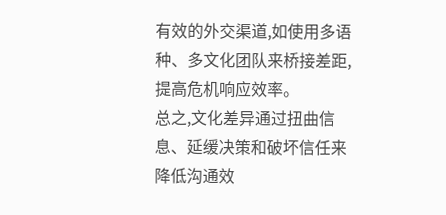有效的外交渠道,如使用多语种、多文化团队来桥接差距,提高危机响应效率。
总之,文化差异通过扭曲信息、延缓决策和破坏信任来降低沟通效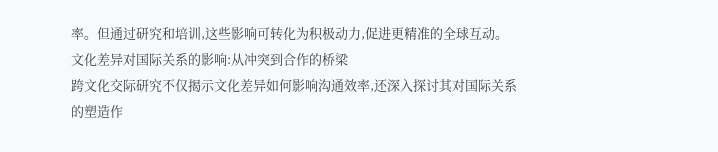率。但通过研究和培训,这些影响可转化为积极动力,促进更精准的全球互动。
文化差异对国际关系的影响:从冲突到合作的桥梁
跨文化交际研究不仅揭示文化差异如何影响沟通效率,还深入探讨其对国际关系的塑造作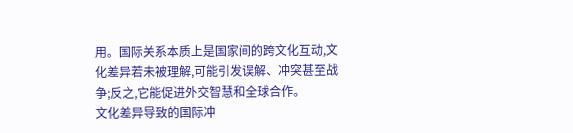用。国际关系本质上是国家间的跨文化互动,文化差异若未被理解,可能引发误解、冲突甚至战争;反之,它能促进外交智慧和全球合作。
文化差异导致的国际冲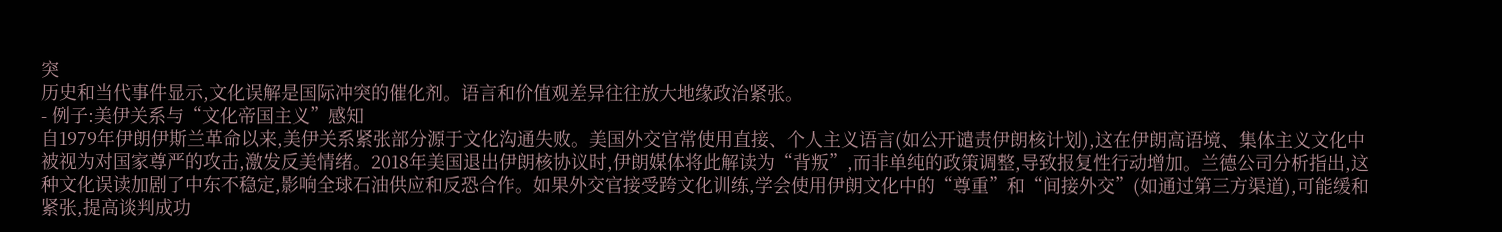突
历史和当代事件显示,文化误解是国际冲突的催化剂。语言和价值观差异往往放大地缘政治紧张。
- 例子:美伊关系与“文化帝国主义”感知
自1979年伊朗伊斯兰革命以来,美伊关系紧张部分源于文化沟通失败。美国外交官常使用直接、个人主义语言(如公开谴责伊朗核计划),这在伊朗高语境、集体主义文化中被视为对国家尊严的攻击,激发反美情绪。2018年美国退出伊朗核协议时,伊朗媒体将此解读为“背叛”,而非单纯的政策调整,导致报复性行动增加。兰德公司分析指出,这种文化误读加剧了中东不稳定,影响全球石油供应和反恐合作。如果外交官接受跨文化训练,学会使用伊朗文化中的“尊重”和“间接外交”(如通过第三方渠道),可能缓和紧张,提高谈判成功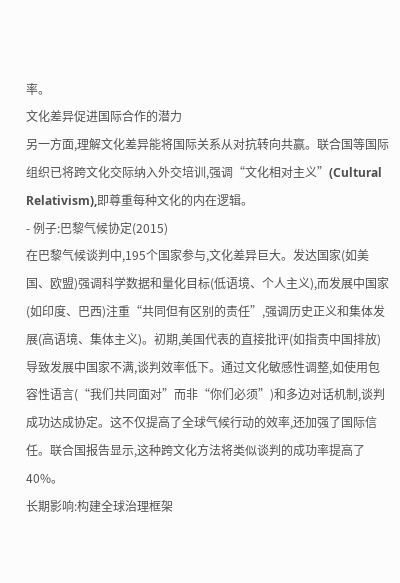率。
文化差异促进国际合作的潜力
另一方面,理解文化差异能将国际关系从对抗转向共赢。联合国等国际组织已将跨文化交际纳入外交培训,强调“文化相对主义”(Cultural Relativism),即尊重每种文化的内在逻辑。
- 例子:巴黎气候协定(2015)
在巴黎气候谈判中,195个国家参与,文化差异巨大。发达国家(如美国、欧盟)强调科学数据和量化目标(低语境、个人主义),而发展中国家(如印度、巴西)注重“共同但有区别的责任”,强调历史正义和集体发展(高语境、集体主义)。初期,美国代表的直接批评(如指责中国排放)导致发展中国家不满,谈判效率低下。通过文化敏感性调整,如使用包容性语言(“我们共同面对”而非“你们必须”)和多边对话机制,谈判成功达成协定。这不仅提高了全球气候行动的效率,还加强了国际信任。联合国报告显示,这种跨文化方法将类似谈判的成功率提高了40%。
长期影响:构建全球治理框架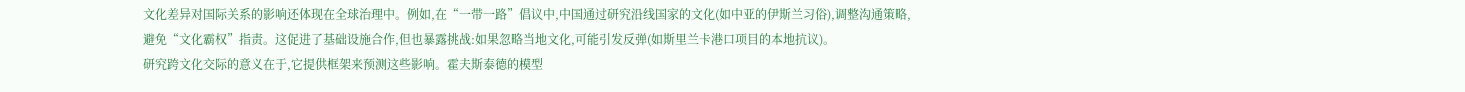文化差异对国际关系的影响还体现在全球治理中。例如,在“一带一路”倡议中,中国通过研究沿线国家的文化(如中亚的伊斯兰习俗),调整沟通策略,避免“文化霸权”指责。这促进了基础设施合作,但也暴露挑战:如果忽略当地文化,可能引发反弹(如斯里兰卡港口项目的本地抗议)。
研究跨文化交际的意义在于,它提供框架来预测这些影响。霍夫斯泰德的模型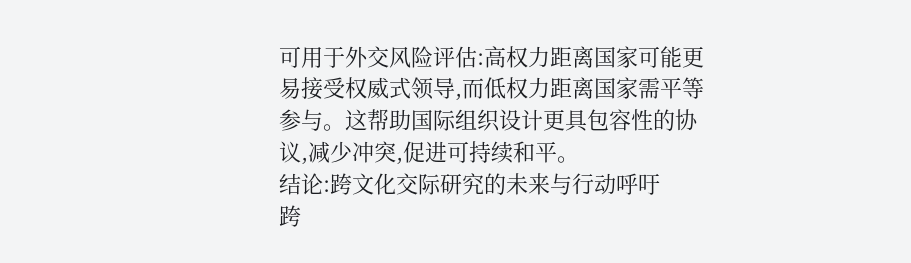可用于外交风险评估:高权力距离国家可能更易接受权威式领导,而低权力距离国家需平等参与。这帮助国际组织设计更具包容性的协议,减少冲突,促进可持续和平。
结论:跨文化交际研究的未来与行动呼吁
跨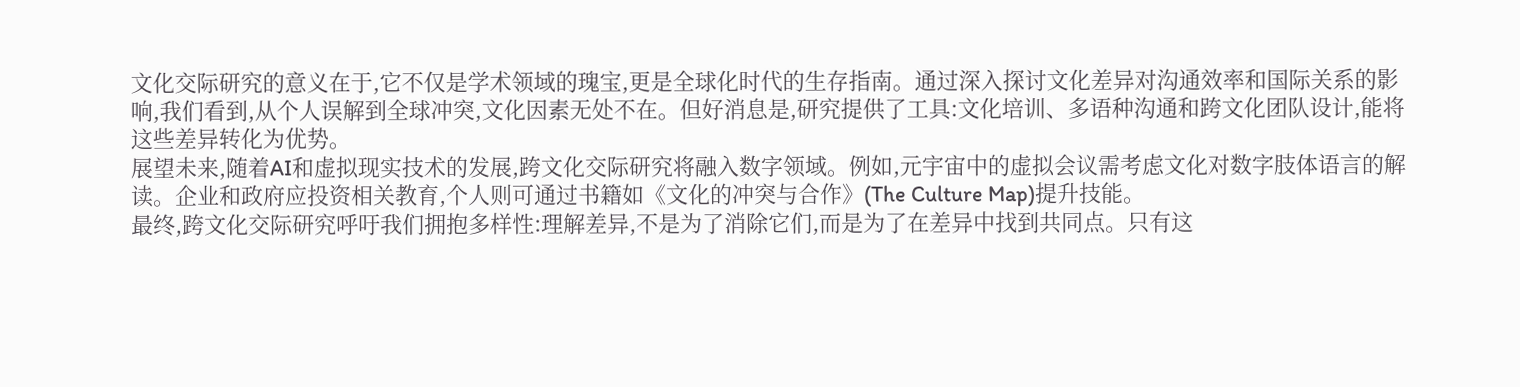文化交际研究的意义在于,它不仅是学术领域的瑰宝,更是全球化时代的生存指南。通过深入探讨文化差异对沟通效率和国际关系的影响,我们看到,从个人误解到全球冲突,文化因素无处不在。但好消息是,研究提供了工具:文化培训、多语种沟通和跨文化团队设计,能将这些差异转化为优势。
展望未来,随着AI和虚拟现实技术的发展,跨文化交际研究将融入数字领域。例如,元宇宙中的虚拟会议需考虑文化对数字肢体语言的解读。企业和政府应投资相关教育,个人则可通过书籍如《文化的冲突与合作》(The Culture Map)提升技能。
最终,跨文化交际研究呼吁我们拥抱多样性:理解差异,不是为了消除它们,而是为了在差异中找到共同点。只有这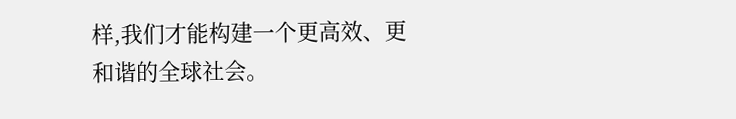样,我们才能构建一个更高效、更和谐的全球社会。